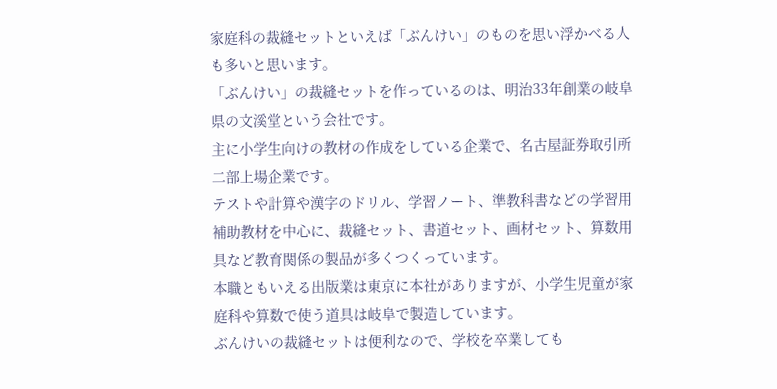家庭科の裁縫セットといえば「ぶんけい」のものを思い浮かべる人も多いと思います。
「ぶんけい」の裁縫セットを作っているのは、明治33年創業の岐阜県の文溪堂という会社です。
主に小学生向けの教材の作成をしている企業で、名古屋証券取引所二部上場企業です。
テストや計算や漢字のドリル、学習ノート、準教科書などの学習用補助教材を中心に、裁縫セット、書道セット、画材セット、算数用具など教育関係の製品が多くつくっています。
本職ともいえる出版業は東京に本社がありますが、小学生児童が家庭科や算数で使う道具は岐阜で製造しています。
ぶんけいの裁縫セットは便利なので、学校を卒業しても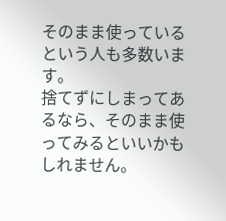そのまま使っているという人も多数います。
捨てずにしまってあるなら、そのまま使ってみるといいかもしれません。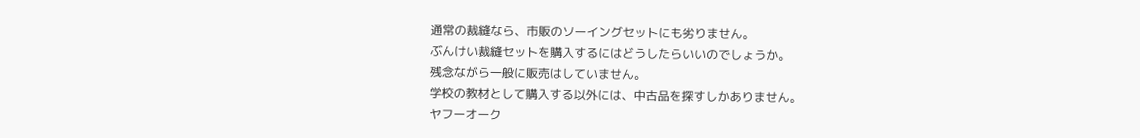通常の裁縫なら、市販のソーイングセットにも劣りません。
ぶんけい裁縫セットを購入するにはどうしたらいいのでしょうか。
残念ながら一般に販売はしていません。
学校の教材として購入する以外には、中古品を探すしかありません。
ヤフーオーク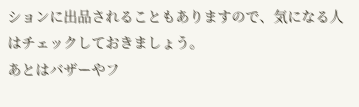ションに出品されることもありますので、気になる人はチェックしておきましょう。
あとはバザーやフ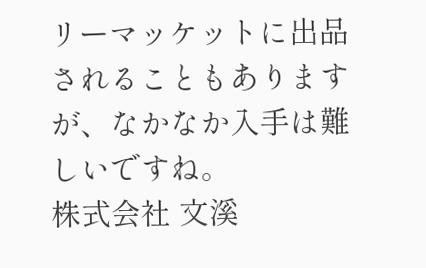リーマッケットに出品されることもありますが、なかなか入手は難しいですね。
株式会社 文溪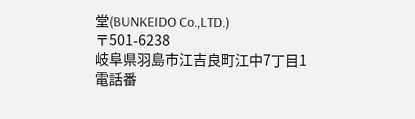堂(BUNKEIDO Co.,LTD.)
〒501-6238
岐阜県羽島市江吉良町江中7丁目1
電話番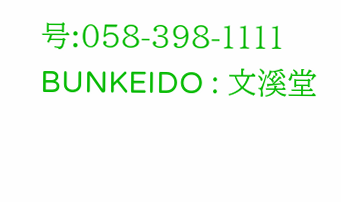号:058-398-1111
BUNKEIDO : 文溪堂